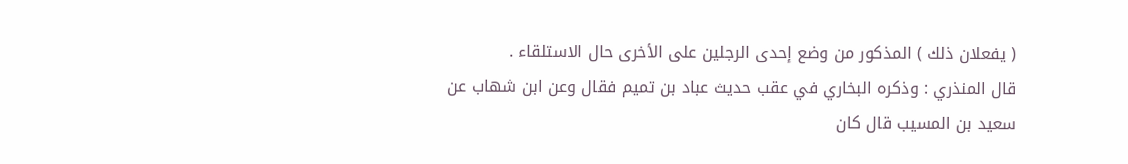( يفعلان ذلك ) المذكور من وضع إحدى الرجلين على الأخرى حال الاستلقاء .
قال المنذري : وذكره البخاري في عقب حديث عباد بن تميم فقال وعن ابن شهاب عن
سعيد بن المسيب قال كان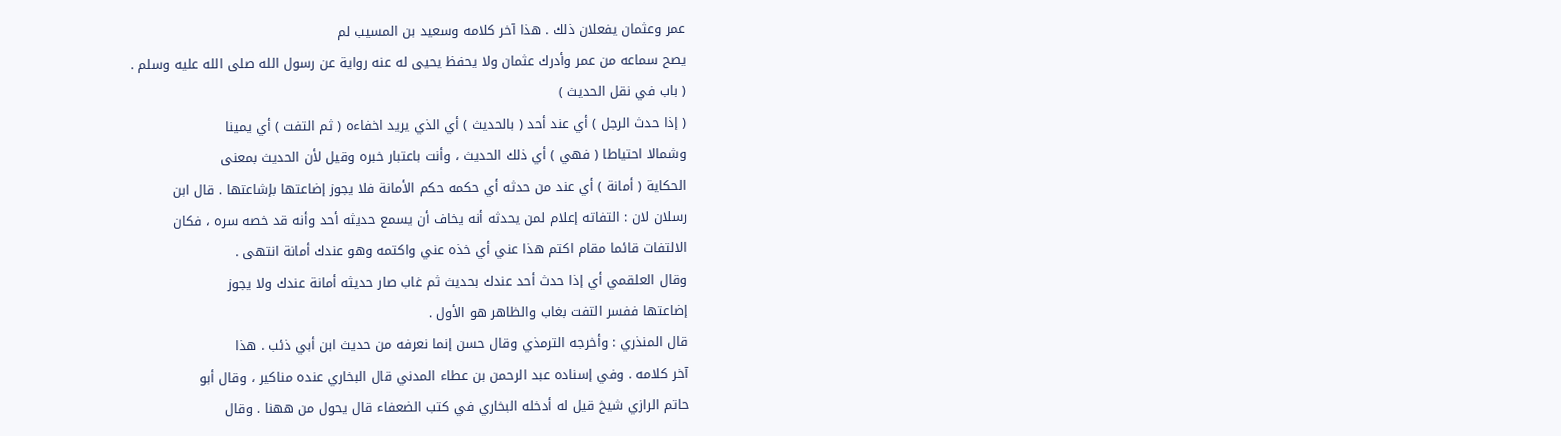عمر وعثمان يفعلان ذلك . هذا آخر كلامه وسعيد بن المسيب لم
يصح سماعه من عمر وأدرك عثمان ولا يحفظ يحيى له عنه رواية عن رسول الله صلى الله عليه وسلم .
( باب في نقل الحديث )
( إذا حدث الرجل ) أي عند أحد ( بالحديث ) أي الذي يريد اخفاءه ( ثم التفت ) أي يمينا
وشمالا احتياطا ( فهي ) أي ذلك الحديث ، وأنت باعتبار خبره وقيل لأن الحديث بمعنى
الحكاية ( أمانة ) أي عند من حدثه أي حكمه حكم الأمانة فلا يجوز إضاعتها بإشاعتها . قال ابن
رسلان لان : التفاته إعلام لمن يحدثه أنه يخاف أن يسمع حديثه أحد وأنه قد خصه سره ، فكان
الالتفات قائما مقام اكتم هذا عني أي خذه عني واكتمه وهو عندك أمانة انتهى .
وقال العلقمي أي إذا حدث أحد عندك بحديث ثم غاب صار حديثه أمانة عندك ولا يجوز
إضاعتها ففسر التفت بغاب والظاهر هو الأول .
قال المنذري : وأخرجه الترمذي وقال حسن إنما نعرفه من حديث ابن أبي ذئب . هذا
آخر كلامه . وفي إسناده عبد الرحمن بن عطاء المدني قال البخاري عنده مناكير ، وقال أبو
حاتم الرازي شيخ قيل له أدخله البخاري في كتب الضعفاء قال يحول من ههنا . وقال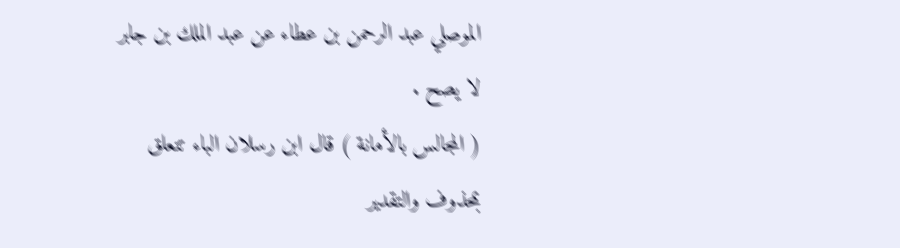الموصلي عبد الرحمن بن عطاء عن عبد الملك بن جابر لا يصح .
( المجالس بالأمانة ) قال ابن رسلان الباء تتعلق بمحذوف والتقدير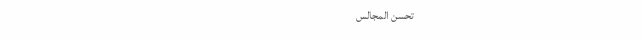تحسن المجالس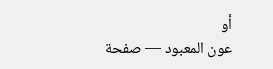أو
عون المعبود — صفحة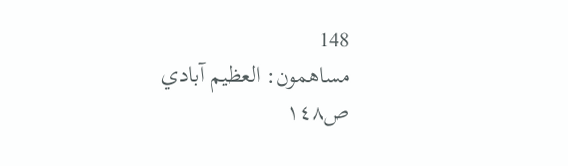148
مساهمون: العظيم آبادي
ص١٤٨